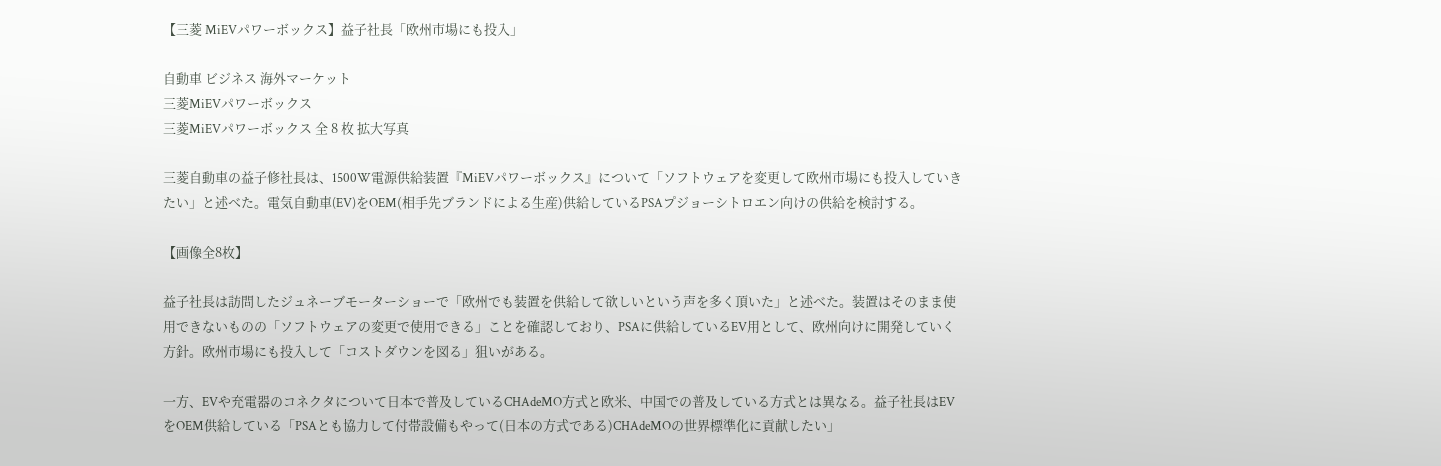【三菱 MiEVパワーボックス】益子社長「欧州市場にも投入」

自動車 ビジネス 海外マーケット
三菱MiEVパワーボックス
三菱MiEVパワーボックス 全 8 枚 拡大写真

三菱自動車の益子修社長は、1500W電源供給装置『MiEVパワーボックス』について「ソフトウェアを変更して欧州市場にも投入していきたい」と述べた。電気自動車(EV)をOEM(相手先ブランドによる生産)供給しているPSAプジョーシトロエン向けの供給を検討する。

【画像全8枚】

益子社長は訪問したジュネーブモーターショーで「欧州でも装置を供給して欲しいという声を多く頂いた」と述べた。装置はそのまま使用できないものの「ソフトウェアの変更で使用できる」ことを確認しており、PSAに供給しているEV用として、欧州向けに開発していく方針。欧州市場にも投入して「コストダウンを図る」狙いがある。

一方、EVや充電器のコネクタについて日本で普及しているCHAdeMO方式と欧米、中国での普及している方式とは異なる。益子社長はEVをOEM供給している「PSAとも協力して付帯設備もやって(日本の方式である)CHAdeMOの世界標準化に貢献したい」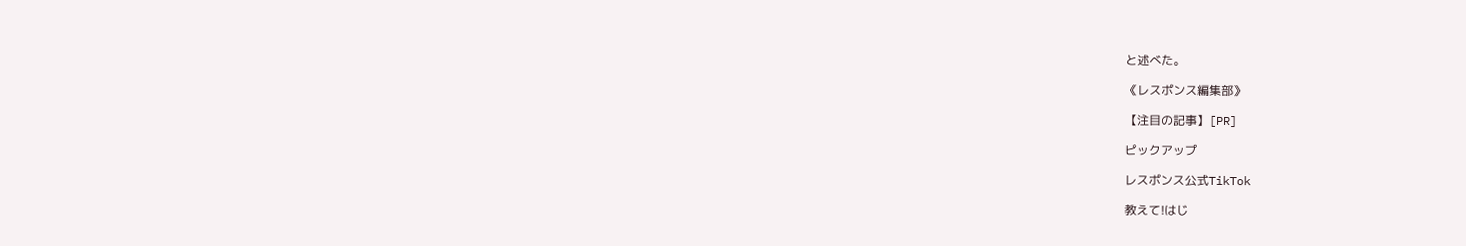と述べた。

《レスポンス編集部》

【注目の記事】[PR]

ピックアップ

レスポンス公式TikTok

教えて!はじ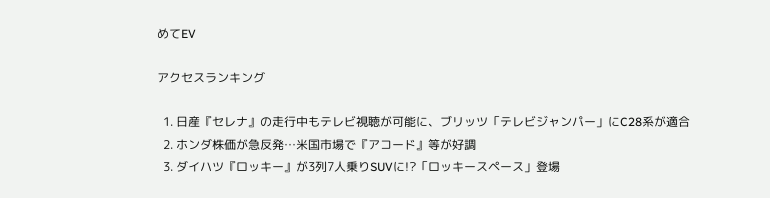めてEV

アクセスランキング

  1. 日産『セレナ』の走行中もテレビ視聴が可能に、ブリッツ「テレビジャンパー」にC28系が適合
  2. ホンダ株価が急反発…米国市場で『アコード』等が好調
  3. ダイハツ『ロッキー』が3列7人乗りSUVに!?「ロッキースペース」登場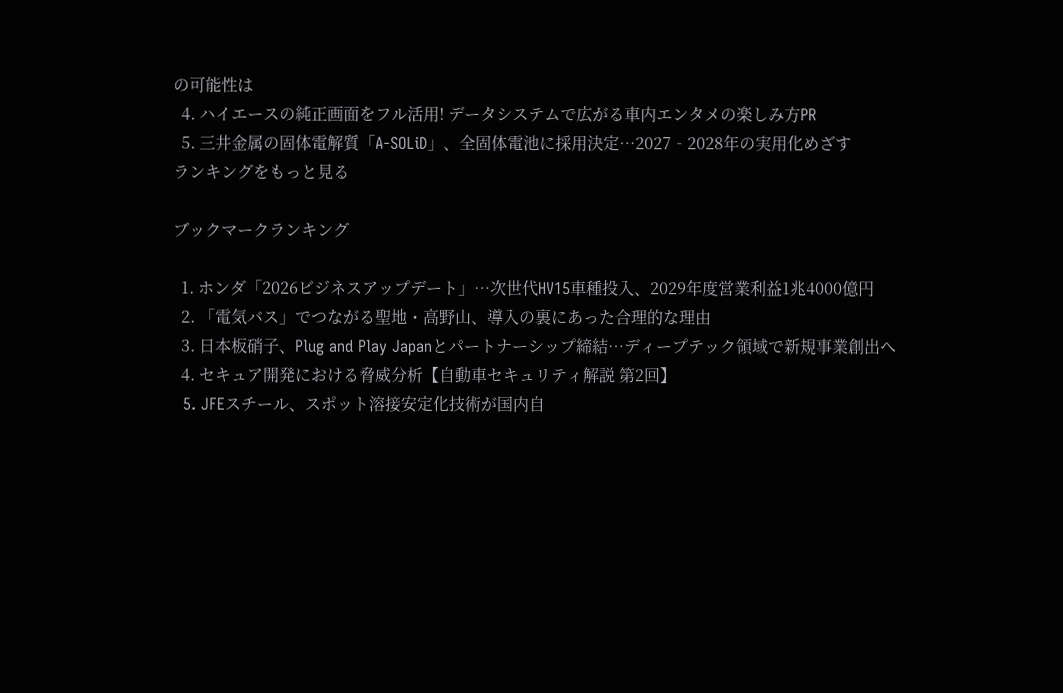の可能性は
  4. ハイエースの純正画面をフル活用! データシステムで広がる車内エンタメの楽しみ方PR
  5. 三井金属の固体電解質「A-SOLiD」、全固体電池に採用決定…2027‐2028年の実用化めざす
ランキングをもっと見る

ブックマークランキング

  1. ホンダ「2026ビジネスアップデート」…次世代HV15車種投入、2029年度営業利益1兆4000億円
  2. 「電気バス」でつながる聖地・高野山、導入の裏にあった合理的な理由
  3. 日本板硝子、Plug and Play Japanとパートナーシップ締結…ディープテック領域で新規事業創出へ
  4. セキュア開発における脅威分析【自動車セキュリティ解説 第2回】
  5. JFEスチール、スポット溶接安定化技術が国内自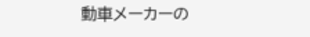動車メーカーの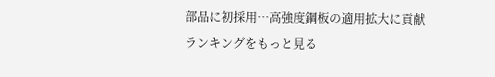部品に初採用…高強度鋼板の適用拡大に貢献
ランキングをもっと見る